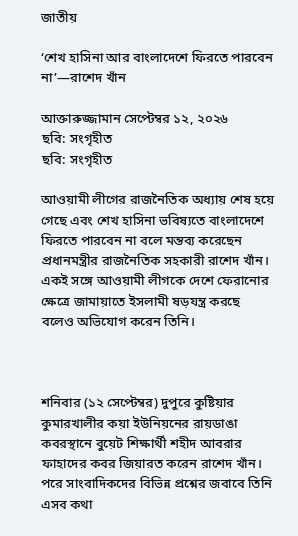জাতীয়

‘শেখ হাসিনা আর বাংলাদেশে ফিরতে পারবেন না’—রাশেদ খাঁন

আক্তারুজ্জামান সেপ্টেম্বর ১২, ২০২৬
ছবি: সংগৃহীত
ছবি: সংগৃহীত

আওয়ামী লীগের রাজনৈতিক অধ্যায় শেষ হয়ে গেছে এবং শেখ হাসিনা ভবিষ্যতে বাংলাদেশে ফিরতে পারবেন না বলে মন্তব্য করেছেন প্রধানমন্ত্রীর রাজনৈতিক সহকারী রাশেদ খাঁন। একই সঙ্গে আওয়ামী লীগকে দেশে ফেরানোর ক্ষেত্রে জামায়াতে ইসলামী ষড়যন্ত্র করছে বলেও অভিযোগ করেন তিনি।



শনিবার (১২ সেপ্টেম্বর) দুপুরে কুষ্টিয়ার কুমারখালীর কয়া ইউনিয়নের রায়ডাঙা কবরস্থানে বুয়েট শিক্ষার্থী শহীদ আবরার ফাহাদের কবর জিয়ারত করেন রাশেদ খাঁন। পরে সাংবাদিকদের বিভিন্ন প্রশ্নের জবাবে তিনি এসব কথা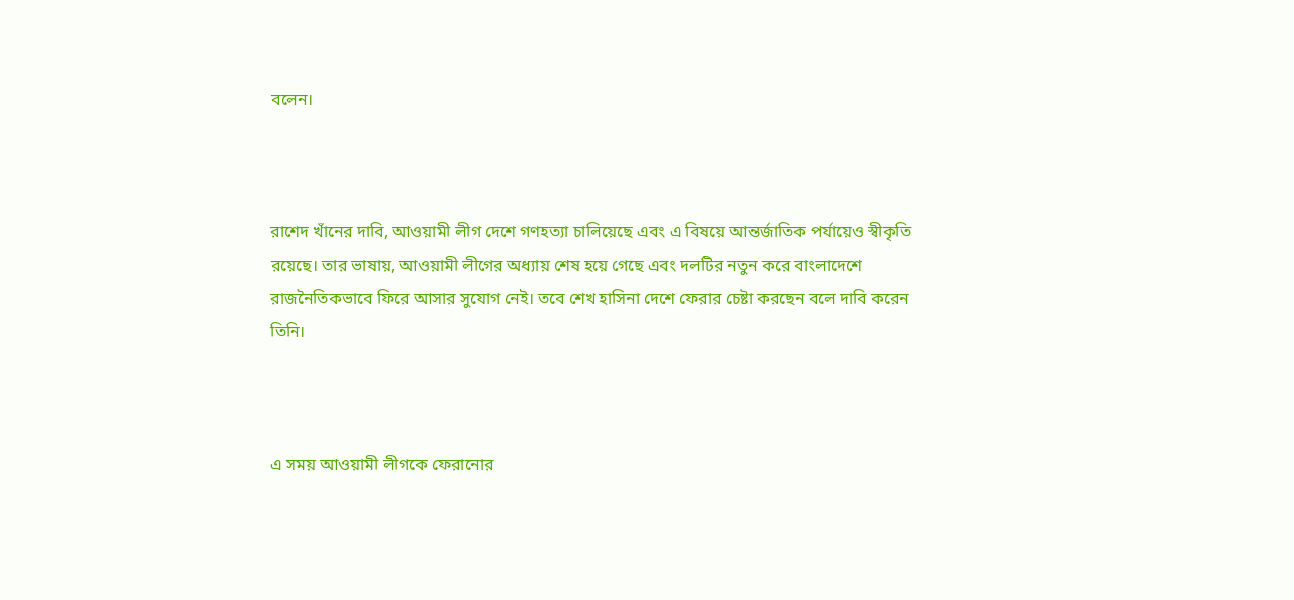বলেন।



রাশেদ খাঁনের দাবি, আওয়ামী লীগ দেশে গণহত্যা চালিয়েছে এবং এ বিষয়ে আন্তর্জাতিক পর্যায়েও স্বীকৃতি রয়েছে। তার ভাষায়, আওয়ামী লীগের অধ্যায় শেষ হয়ে গেছে এবং দলটির নতুন করে বাংলাদেশে রাজনৈতিকভাবে ফিরে আসার সুযোগ নেই। তবে শেখ হাসিনা দেশে ফেরার চেষ্টা করছেন বলে দাবি করেন তিনি।



এ সময় আওয়ামী লীগকে ফেরানোর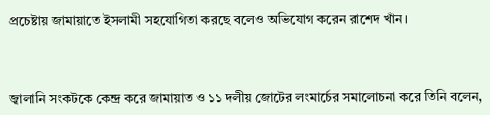প্রচেষ্টায় জামায়াতে ইসলামী সহযোগিতা করছে বলেও অভিযোগ করেন রাশেদ খাঁন।



জ্বালানি সংকটকে কেন্দ্র করে জামায়াত ও ১১ দলীয় জোটের লংমার্চের সমালোচনা করে তিনি বলেন,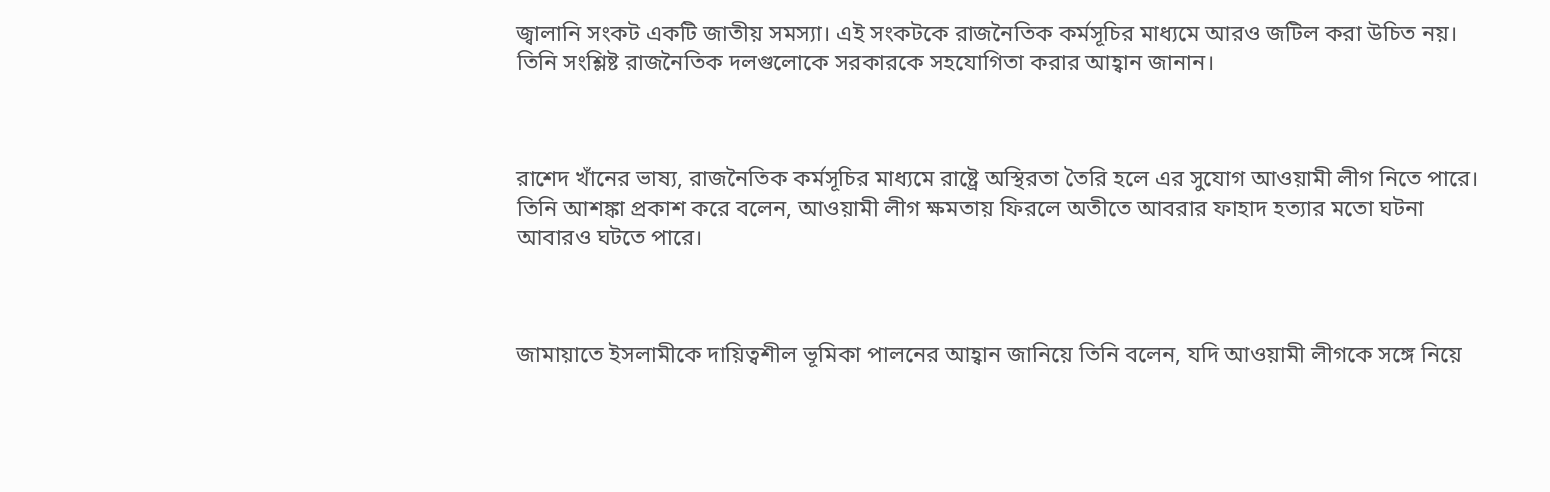জ্বালানি সংকট একটি জাতীয় সমস্যা। এই সংকটকে রাজনৈতিক কর্মসূচির মাধ্যমে আরও জটিল করা উচিত নয়। তিনি সংশ্লিষ্ট রাজনৈতিক দলগুলোকে সরকারকে সহযোগিতা করার আহ্বান জানান।



রাশেদ খাঁনের ভাষ্য, রাজনৈতিক কর্মসূচির মাধ্যমে রাষ্ট্রে অস্থিরতা তৈরি হলে এর সুযোগ আওয়ামী লীগ নিতে পারে। তিনি আশঙ্কা প্রকাশ করে বলেন, আওয়ামী লীগ ক্ষমতায় ফিরলে অতীতে আবরার ফাহাদ হত্যার মতো ঘটনা আবারও ঘটতে পারে।



জামায়াতে ইসলামীকে দায়িত্বশীল ভূমিকা পালনের আহ্বান জানিয়ে তিনি বলেন, যদি আওয়ামী লীগকে সঙ্গে নিয়ে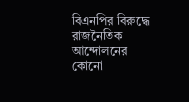বিএনপির বিরুদ্ধে রাজনৈতিক আন্দোলনের কোনো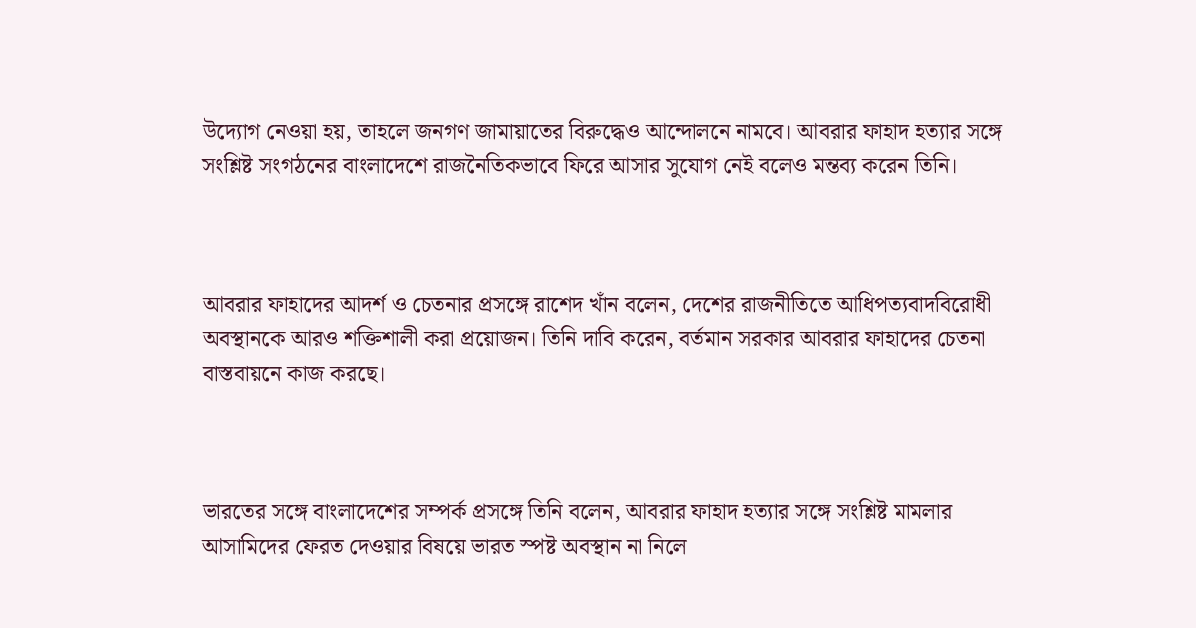উদ্যোগ নেওয়া হয়, তাহলে জনগণ জামায়াতের বিরুদ্ধেও আন্দোলনে নামবে। আবরার ফাহাদ হত্যার সঙ্গে সংশ্লিষ্ট সংগঠনের বাংলাদেশে রাজনৈতিকভাবে ফিরে আসার সুযোগ নেই বলেও মন্তব্য করেন তিনি।



আবরার ফাহাদের আদর্শ ও চেতনার প্রসঙ্গে রাশেদ খাঁন বলেন, দেশের রাজনীতিতে আধিপত্যবাদবিরোধী অবস্থানকে আরও শক্তিশালী করা প্রয়োজন। তিনি দাবি করেন, বর্তমান সরকার আবরার ফাহাদের চেতনা বাস্তবায়নে কাজ করছে।



ভারতের সঙ্গে বাংলাদেশের সম্পর্ক প্রসঙ্গে তিনি বলেন, আবরার ফাহাদ হত্যার সঙ্গে সংশ্লিষ্ট মামলার আসামিদের ফেরত দেওয়ার বিষয়ে ভারত স্পষ্ট অবস্থান না নিলে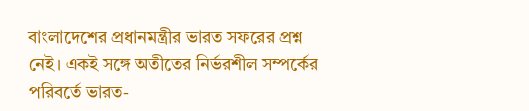বাংলাদেশের প্রধানমন্ত্রীর ভারত সফরের প্রশ্ন নেই। একই সঙ্গে অতীতের নির্ভরশীল সম্পর্কের পরিবর্তে ভারত-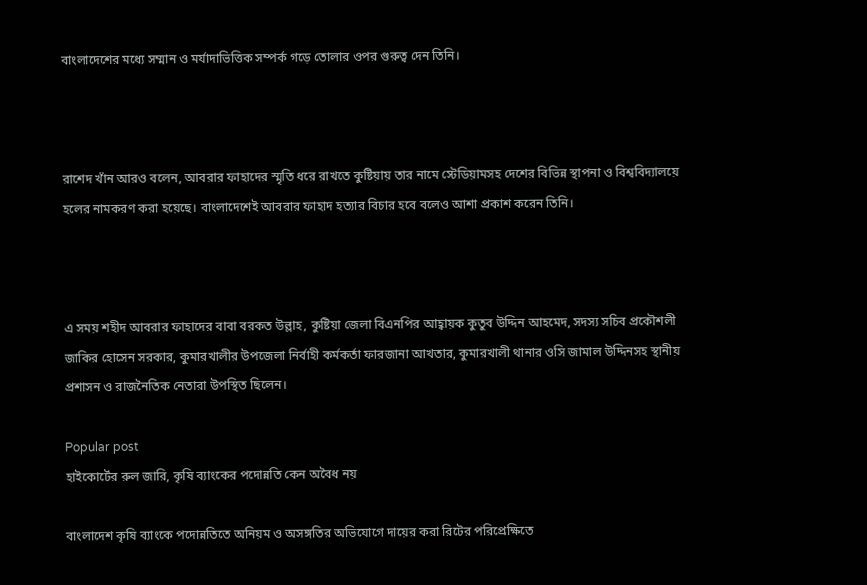বাংলাদেশের মধ্যে সম্মান ও মর্যাদাভিত্তিক সম্পর্ক গড়ে তোলার ওপর গুরুত্ব দেন তিনি।



রাশেদ খাঁন আরও বলেন, আবরার ফাহাদের স্মৃতি ধরে রাখতে কুষ্টিয়ায় তার নামে স্টেডিয়ামসহ দেশের বিভিন্ন স্থাপনা ও বিশ্ববিদ্যালয়ে হলের নামকরণ করা হয়েছে। বাংলাদেশেই আবরার ফাহাদ হত্যার বিচার হবে বলেও আশা প্রকাশ করেন তিনি।



এ সময় শহীদ আবরার ফাহাদের বাবা বরকত উল্লাহ, কুষ্টিয়া জেলা বিএনপির আহ্বায়ক কুতুব উদ্দিন আহমেদ, সদস্য সচিব প্রকৌশলী জাকির হোসেন সরকার, কুমারখালীর উপজেলা নির্বাহী কর্মকর্তা ফারজানা আখতার, কুমারখালী থানার ওসি জামাল উদ্দিনসহ স্থানীয় প্রশাসন ও রাজনৈতিক নেতারা উপস্থিত ছিলেন।

Popular post
হাইকোর্টের রুল জারি, কৃষি ব্যাংকের পদোন্নতি কেন অবৈধ নয়

বাংলাদেশ কৃষি ব্যাংকে পদোন্নতিতে অনিয়ম ও অসঙ্গতির অভিযোগে দায়ের করা রিটের পরিপ্রেক্ষিতে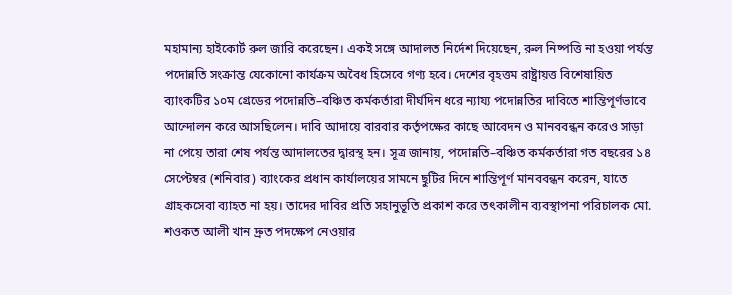মহামান্য হাইকোর্ট রুল জারি করেছেন। একই সঙ্গে আদালত নির্দেশ দিয়েছেন, রুল নিষ্পত্তি না হওয়া পর্যন্ত পদোন্নতি সংক্রান্ত যেকোনো কার্যক্রম অবৈধ হিসেবে গণ্য হবে। দেশের বৃহত্তম রাষ্ট্রায়ত্ত বিশেষায়িত ব্যাংকটির ১০ম গ্রেডের পদোন্নতি–বঞ্চিত কর্মকর্তারা দীর্ঘদিন ধরে ন্যায্য পদোন্নতির দাবিতে শান্তিপূর্ণভাবে আন্দোলন করে আসছিলেন। দাবি আদায়ে বারবার কর্তৃপক্ষের কাছে আবেদন ও মানববন্ধন করেও সাড়া না পেয়ে তারা শেষ পর্যন্ত আদালতের দ্বারস্থ হন। সূত্র জানায়, পদোন্নতি–বঞ্চিত কর্মকর্তারা গত বছরের ১৪ সেপ্টেম্বর (শনিবার) ব্যাংকের প্রধান কার্যালয়ের সামনে ছুটির দিনে শান্তিপূর্ণ মানববন্ধন করেন, যাতে গ্রাহকসেবা ব্যাহত না হয়। তাদের দাবির প্রতি সহানুভূতি প্রকাশ করে তৎকালীন ব্যবস্থাপনা পরিচালক মো. শওকত আলী খান দ্রুত পদক্ষেপ নেওয়ার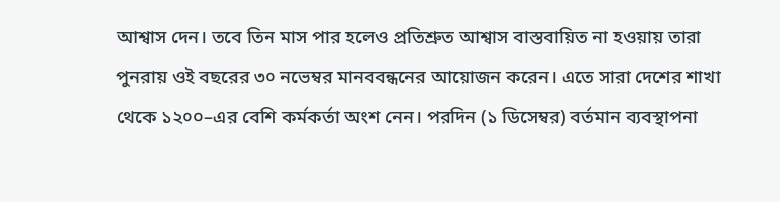আশ্বাস দেন। তবে তিন মাস পার হলেও প্রতিশ্রুত আশ্বাস বাস্তবায়িত না হওয়ায় তারা পুনরায় ওই বছরের ৩০ নভেম্বর মানববন্ধনের আয়োজন করেন। এতে সারা দেশের শাখা থেকে ১২০০–এর বেশি কর্মকর্তা অংশ নেন। পরদিন (১ ডিসেম্বর) বর্তমান ব্যবস্থাপনা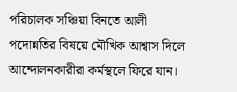পরিচালক সঞ্চিয়া বিনতে আলী পদোন্নতির বিষয়ে মৌখিক আশ্বাস দিলে আন্দোলনকারীরা কর্মস্থলে ফিরে যান।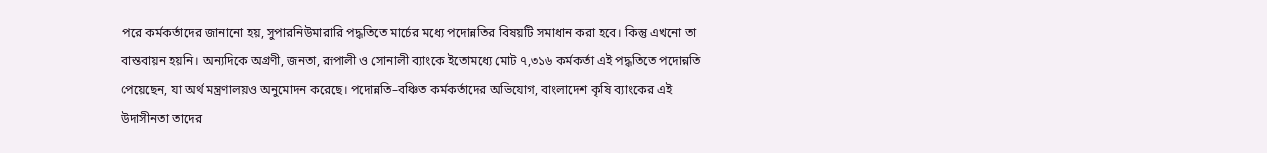পরে কর্মকর্তাদের জানানো হয়, সুপারনিউমারারি পদ্ধতিতে মার্চের মধ্যে পদোন্নতির বিষয়টি সমাধান করা হবে। কিন্তু এখনো তা বাস্তবায়ন হয়নি। অন্যদিকে অগ্রণী, জনতা, রূপালী ও সোনালী ব্যাংকে ইতোমধ্যে মোট ৭,৩১৬ কর্মকর্তা এই পদ্ধতিতে পদোন্নতি পেয়েছেন, যা অর্থ মন্ত্রণালয়ও অনুমোদন করেছে। পদোন্নতি–বঞ্চিত কর্মকর্তাদের অভিযোগ, বাংলাদেশ কৃষি ব্যাংকের এই উদাসীনতা তাদের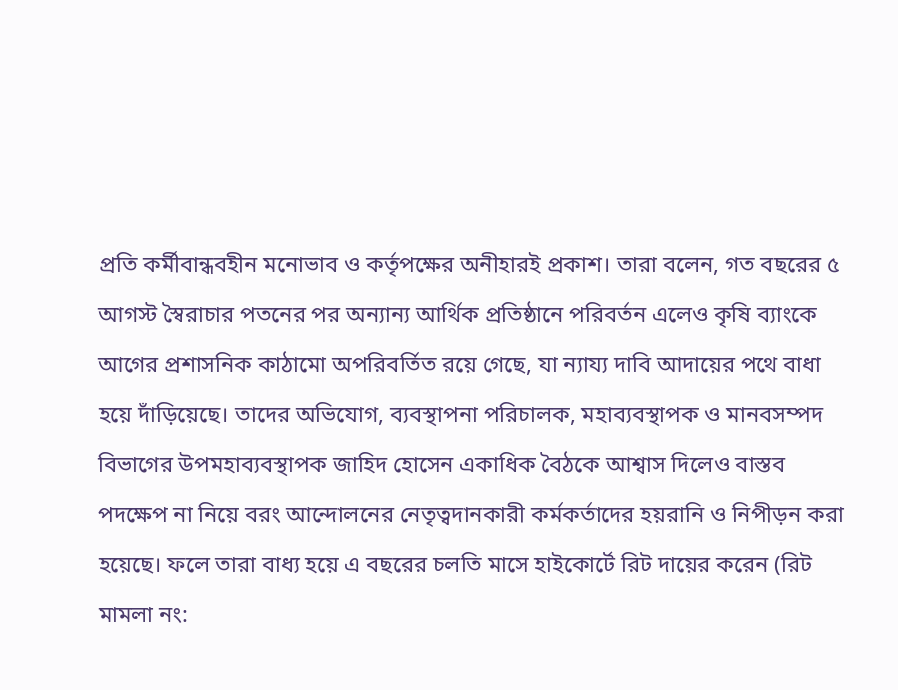প্রতি কর্মীবান্ধবহীন মনোভাব ও কর্তৃপক্ষের অনীহারই প্রকাশ। তারা বলেন, গত বছরের ৫ আগস্ট স্বৈরাচার পতনের পর অন্যান্য আর্থিক প্রতিষ্ঠানে পরিবর্তন এলেও কৃষি ব্যাংকে আগের প্রশাসনিক কাঠামো অপরিবর্তিত রয়ে গেছে, যা ন্যায্য দাবি আদায়ের পথে বাধা হয়ে দাঁড়িয়েছে। তাদের অভিযোগ, ব্যবস্থাপনা পরিচালক, মহাব্যবস্থাপক ও মানবসম্পদ বিভাগের উপমহাব্যবস্থাপক জাহিদ হোসেন একাধিক বৈঠকে আশ্বাস দিলেও বাস্তব পদক্ষেপ না নিয়ে বরং আন্দোলনের নেতৃত্বদানকারী কর্মকর্তাদের হয়রানি ও নিপীড়ন করা হয়েছে। ফলে তারা বাধ্য হয়ে এ বছরের চলতি মাসে হাইকোর্টে রিট দায়ের করেন (রিট মামলা নং: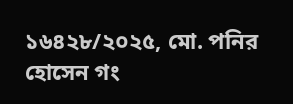১৬৪২৮/২০২৫, মো. পনির হোসেন গং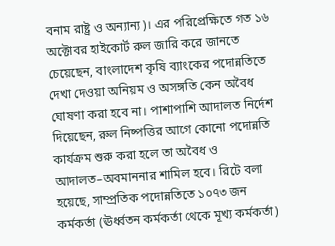বনাম রাষ্ট্র ও অন্যান্য)। এর পরিপ্রেক্ষিতে গত ১৬ অক্টোবর হাইকোর্ট রুল জারি করে জানতে চেয়েছেন, বাংলাদেশ কৃষি ব্যাংকের পদোন্নতিতে দেখা দেওয়া অনিয়ম ও অসঙ্গতি কেন অবৈধ ঘোষণা করা হবে না। পাশাপাশি আদালত নির্দেশ দিয়েছেন, রুল নিষ্পত্তির আগে কোনো পদোন্নতি কার্যক্রম শুরু করা হলে তা অবৈধ ও আদালত–অবমাননার শামিল হবে। রিটে বলা হয়েছে, সাম্প্রতিক পদোন্নতিতে ১০৭৩ জন কর্মকর্তা (ঊর্ধ্বতন কর্মকর্তা থেকে মূখ্য কর্মকর্তা)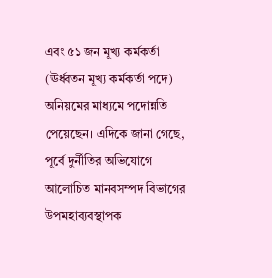এবং ৫১ জন মূখ্য কর্মকর্তা (ঊর্ধ্বতন মূখ্য কর্মকর্তা পদে) অনিয়মের মাধ্যমে পদোন্নতি পেয়েছেন। এদিকে জানা গেছে, পূর্বে দুর্নীতির অভিযোগে আলোচিত মানবসম্পদ বিভাগের উপমহাব্যবস্থাপক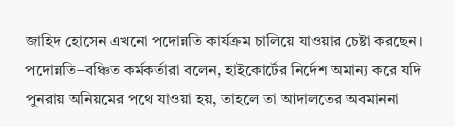জাহিদ হোসেন এখনো পদোন্নতি কার্যক্রম চালিয়ে যাওয়ার চেষ্টা করছেন। পদোন্নতি–বঞ্চিত কর্মকর্তারা বলেন, হাইকোর্টের নির্দেশ অমান্য করে যদি পুনরায় অনিয়মের পথে যাওয়া হয়, তাহলে তা আদালতের অবমাননা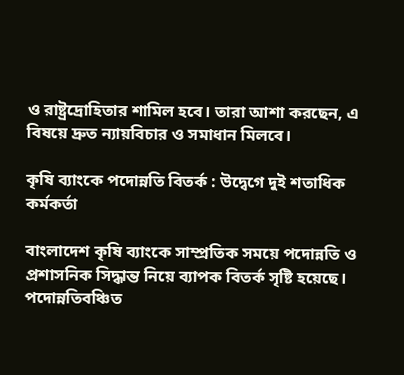ও রাষ্ট্রদ্রোহিতার শামিল হবে। তারা আশা করছেন, এ বিষয়ে দ্রুত ন্যায়বিচার ও সমাধান মিলবে।

কৃষি ব্যাংকে পদোন্নতি বিতর্ক : উদ্বেগে দুই শতাধিক কর্মকর্তা

বাংলাদেশ কৃষি ব্যাংকে সাম্প্রতিক সময়ে পদোন্নতি ও প্রশাসনিক সিদ্ধান্ত নিয়ে ব্যাপক বিতর্ক সৃষ্টি হয়েছে। পদোন্নতিবঞ্চিত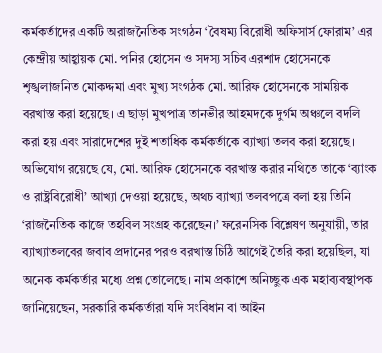কর্মকর্তাদের একটি অরাজনৈতিক সংগঠন ‘বৈষম্য বিরোধী অফিসার্স ফোরাম’ এর কেন্দ্রীয় আহ্বায়ক মো. পনির হোসেন ও সদস্য সচিব এরশাদ হোসেনকে শৃঙ্খলাজনিত মোকদ্দমা এবং মুখ্য সংগঠক মো. আরিফ হোসেনকে সাময়িক বরখাস্ত করা হয়েছে। এ ছাড়া মুখপাত্র তানভীর আহমদকে দুর্গম অঞ্চলে বদলি করা হয় এবং সারাদেশের দুই শতাধিক কর্মকর্তাকে ব্যাখ্যা তলব করা হয়েছে। অভিযোগ রয়েছে যে, মো. আরিফ হোসেনকে বরখাস্ত করার নথিতে তাকে ‘ব্যাংক ও রাষ্ট্রবিরোধী’ আখ্যা দেওয়া হয়েছে, অথচ ব্যাখ্যা তলবপত্রে বলা হয় তিনি ‘রাজনৈতিক কাজে তহবিল সংগ্রহ করেছেন।’ ফরেনসিক বিশ্লেষণ অনুযায়ী, তার ব্যাখ্যাতলবের জবাব প্রদানের পরও বরখাস্ত চিঠি আগেই তৈরি করা হয়েছিল, যা অনেক কর্মকর্তার মধ্যে প্রশ্ন তোলেছে। নাম প্রকাশে অনিচ্ছুক এক মহাব্যবস্থাপক জানিয়েছেন, সরকারি কর্মকর্তারা যদি সংবিধান বা আইন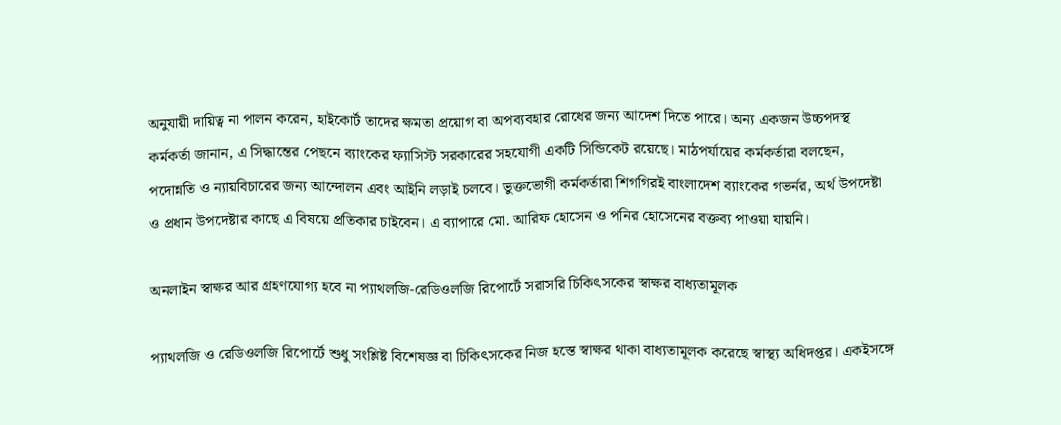অনুযায়ী দায়িত্ব না পালন করেন, হাইকোর্ট তাদের ক্ষমতা প্রয়োগ বা অপব্যবহার রোধের জন্য আদেশ দিতে পারে। অন্য একজন উচ্চপদস্থ কর্মকর্তা জানান, এ সিদ্ধান্তের পেছনে ব্যাংকের ফ্যাসিস্ট সরকারের সহযোগী একটি সিন্ডিকেট রয়েছে। মাঠপর্যায়ের কর্মকর্তারা বলছেন, পদোন্নতি ও ন্যায়বিচারের জন্য আন্দোলন এবং আইনি লড়াই চলবে। ভুক্তভোগী কর্মকর্তারা শিগগিরই বাংলাদেশ ব্যাংকের গভর্নর, অর্থ উপদেষ্টা ও প্রধান উপদেষ্টার কাছে এ বিষয়ে প্রতিকার চাইবেন। এ ব্যাপারে মো. আরিফ হোসেন ও পনির হোসেনের বক্তব্য পাওয়া যায়নি।

অনলাইন স্বাক্ষর আর গ্রহণযোগ্য হবে না প্যাথলজি-রেডিওলজি রিপোর্টে সরাসরি চিকিৎসকের স্বাক্ষর বাধ্যতামূলক

প্যাথলজি ও রেডিওলজি রিপোর্টে শুধু সংশ্লিষ্ট বিশেষজ্ঞ বা চিকিৎসকের নিজ হস্তে স্বাক্ষর থাকা বাধ্যতামূলক করেছে স্বাস্থ্য অধিদপ্তর। একইসঙ্গে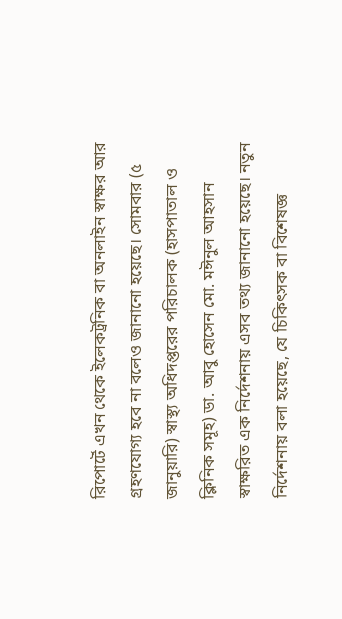রিপোর্টে এখন থেকে ইলেকট্রনিক বা অনলাইন স্বাক্ষর আর গ্রহণযোগ্য হবে না বলেও জানানো হয়েছে। সোমবার (৫ জানুয়ারি) স্বাস্থ্য অধিদপ্তরের পরিচালক (হাসপাতাল ও ক্লিনিক সমূহ) ডা. আবু হোসেন মো. মঈনুল আহসান স্বাক্ষরিত এক নির্দেশনায় এসব তথ্য জানানো হয়েছে। নতুন নির্দেশনায় বলা হয়েছে, যে চিকিৎসক বা বিশেষজ্ঞ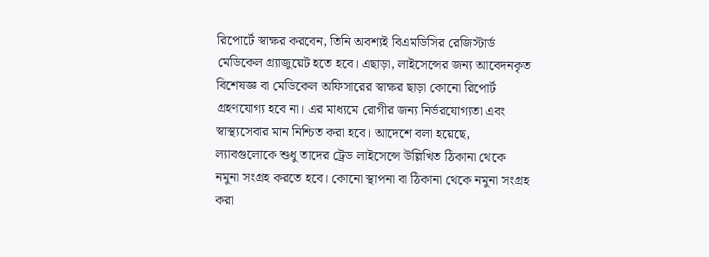রিপোর্টে স্বাক্ষর করবেন, তিনি অবশ্যই বিএমডিসির রেজিস্টার্ড মেডিকেল গ্র্যাজুয়েট হতে হবে। এছাড়া, লাইসেন্সের জন্য আবেদনকৃত বিশেষজ্ঞ বা মেডিকেল অফিসারের স্বাক্ষর ছাড়া কোনো রিপোর্ট গ্রহণযোগ্য হবে না। এর মাধ্যমে রোগীর জন্য নির্ভরযোগ্যতা এবং স্বাস্থ্যসেবার মান নিশ্চিত করা হবে। আদেশে বলা হয়েছে, ল্যাবগুলোকে শুধু তাদের ট্রেড লাইসেন্সে উল্লিখিত ঠিকানা থেকে নমুনা সংগ্রহ করতে হবে। কোনো স্থাপনা বা ঠিকানা থেকে নমুনা সংগ্রহ করা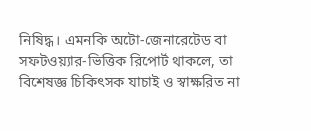নিষিদ্ধ। এমনকি অটো-জেনারেটেড বা সফটওয়্যার-ভিত্তিক রিপোর্ট থাকলে, তা বিশেষজ্ঞ চিকিৎসক যাচাই ও স্বাক্ষরিত না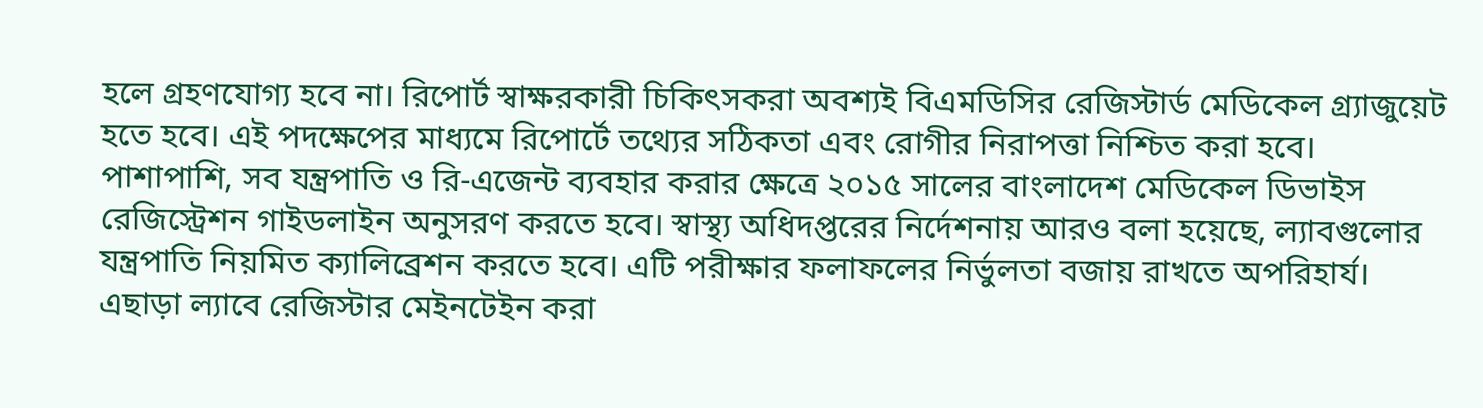হলে গ্রহণযোগ্য হবে না। রিপোর্ট স্বাক্ষরকারী চিকিৎসকরা অবশ্যই বিএমডিসির রেজিস্টার্ড মেডিকেল গ্র্যাজুয়েট হতে হবে। এই পদক্ষেপের মাধ্যমে রিপোর্টে তথ্যের সঠিকতা এবং রোগীর নিরাপত্তা নিশ্চিত করা হবে। পাশাপাশি, সব যন্ত্রপাতি ও রি-এজেন্ট ব্যবহার করার ক্ষেত্রে ২০১৫ সালের বাংলাদেশ মেডিকেল ডিভাইস রেজিস্ট্রেশন গাইডলাইন অনুসরণ করতে হবে। স্বাস্থ্য অধিদপ্তরের নির্দেশনায় আরও বলা হয়েছে, ল্যাবগুলোর যন্ত্রপাতি নিয়মিত ক্যালিব্রেশন করতে হবে। এটি পরীক্ষার ফলাফলের নির্ভুলতা বজায় রাখতে অপরিহার্য। এছাড়া ল্যাবে রেজিস্টার মেইনটেইন করা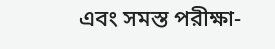এবং সমস্ত পরীক্ষা-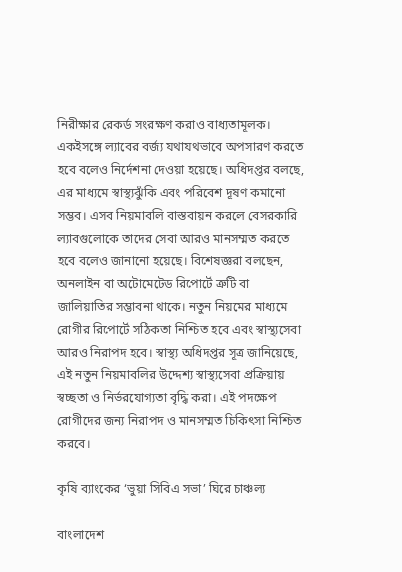নিরীক্ষার রেকর্ড সংরক্ষণ করাও বাধ্যতামূলক। একইসঙ্গে ল্যাবের বর্জ্য যথাযথভাবে অপসারণ করতে হবে বলেও নির্দেশনা দেওয়া হয়েছে। অধিদপ্তর বলছে, এর মাধ্যমে স্বাস্থ্যঝুঁকি এবং পরিবেশ দূষণ কমানো সম্ভব। এসব নিয়মাবলি বাস্তবায়ন করলে বেসরকারি ল্যাবগুলোকে তাদের সেবা আরও মানসম্মত করতে হবে বলেও জানানো হয়েছে। বিশেষজ্ঞরা বলছেন, অনলাইন বা অটোমেটেড রিপোর্টে ত্রুটি বা জালিয়াতির সম্ভাবনা থাকে। নতুন নিয়মের মাধ্যমে রোগীর রিপোর্টে সঠিকতা নিশ্চিত হবে এবং স্বাস্থ্যসেবা আরও নিরাপদ হবে। স্বাস্থ্য অধিদপ্তর সূত্র জানিয়েছে, এই নতুন নিয়মাবলির উদ্দেশ্য স্বাস্থ্যসেবা প্রক্রিয়ায় স্বচ্ছতা ও নির্ভরযোগ্যতা বৃদ্ধি করা। এই পদক্ষেপ রোগীদের জন্য নিরাপদ ও মানসম্মত চিকিৎসা নিশ্চিত করবে।

কৃষি ব্যাংকের ‘ভুয়া সিবিএ সভা’ ঘিরে চাঞ্চল্য

বাংলাদেশ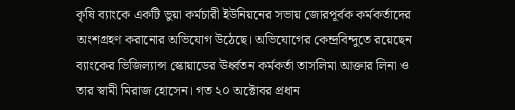কৃষি ব্যাংকে একটি ভুয়া কর্মচারী ইউনিয়নের সভায় জোরপূর্বক কর্মকর্তাদের অংশগ্রহণ করানোর অভিযোগ উঠেছে। অভিযোগের কেন্দ্রবিন্দুতে রয়েছেন ব্যাংকের ভিজিল্যান্স স্কোয়াডের ঊর্ধ্বতন কর্মকর্তা তাসলিমা আক্তার লিনা ও তার স্বামী মিরাজ হোসেন। গত ২০ অক্টোবর প্রধান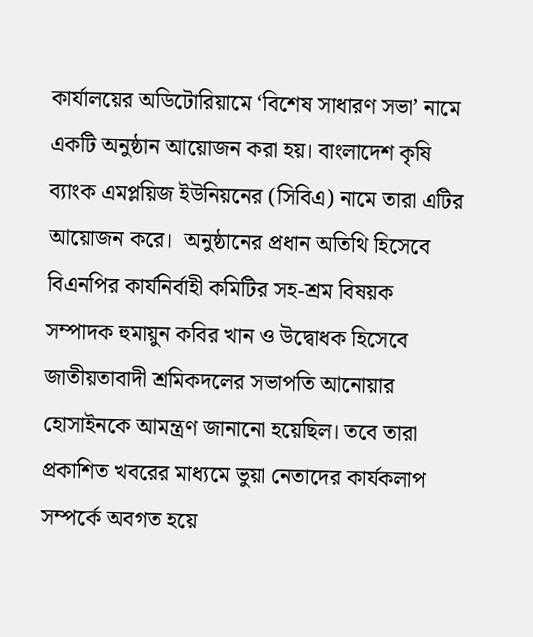কার্যালয়ের অডিটোরিয়ামে ‘বিশেষ সাধারণ সভা’ নামে একটি অনুষ্ঠান আয়োজন করা হয়। বাংলাদেশ কৃষি ব্যাংক এমপ্লয়িজ ইউনিয়নের (সিবিএ) নামে তারা এটির আয়োজন করে।  অনুষ্ঠানের প্রধান অতিথি হিসেবে বিএনপির কার্যনির্বাহী কমিটির সহ-শ্রম বিষয়ক সম্পাদক হুমায়ুন কবির খান ও উদ্বোধক হিসেবে জাতীয়তাবাদী শ্রমিকদলের সভাপতি আনোয়ার হোসাইনকে আমন্ত্রণ জানানো হয়েছিল। তবে তারা প্রকাশিত খবরের মাধ্যমে ভুয়া নেতাদের কার্যকলাপ সম্পর্কে অবগত হয়ে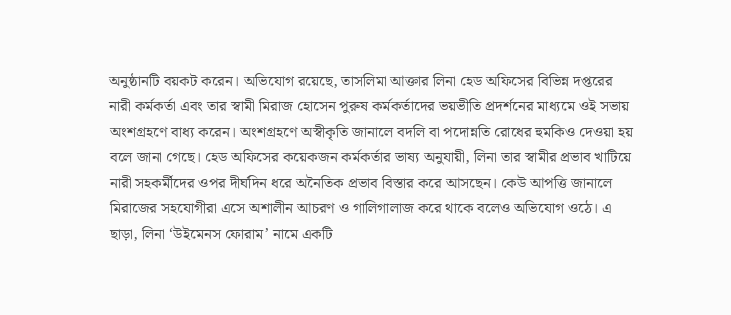অনুষ্ঠানটি বয়কট করেন। অভিযোগ রয়েছে, তাসলিমা আক্তার লিনা হেড অফিসের বিভিন্ন দপ্তরের নারী কর্মকর্তা এবং তার স্বামী মিরাজ হোসেন পুরুষ কর্মকর্তাদের ভয়ভীতি প্রদর্শনের মাধ্যমে ওই সভায় অংশগ্রহণে বাধ্য করেন। অংশগ্রহণে অস্বীকৃতি জানালে বদলি বা পদোন্নতি রোধের হুমকিও দেওয়া হয় বলে জানা গেছে। হেড অফিসের কয়েকজন কর্মকর্তার ভাষ্য অনুযায়ী, লিনা তার স্বামীর প্রভাব খাটিয়ে নারী সহকর্মীদের ওপর দীর্ঘদিন ধরে অনৈতিক প্রভাব বিস্তার করে আসছেন। কেউ আপত্তি জানালে মিরাজের সহযোগীরা এসে অশালীন আচরণ ও গালিগালাজ করে থাকে বলেও অভিযোগ ওঠে। এ ছাড়া, লিনা ‘উইমেনস ফোরাম’ নামে একটি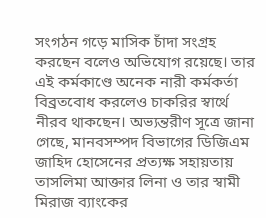সংগঠন গড়ে মাসিক চাঁদা সংগ্রহ করছেন বলেও অভিযোগ রয়েছে। তার এই কর্মকাণ্ডে অনেক নারী কর্মকর্তা বিব্রতবোধ করলেও চাকরির স্বার্থে নীরব থাকছেন। অভ্যন্তরীণ সূত্রে জানা গেছে, মানবসম্পদ বিভাগের ডিজিএম জাহিদ হোসেনের প্রত্যক্ষ সহায়তায় তাসলিমা আক্তার লিনা ও তার স্বামী মিরাজ ব্যাংকের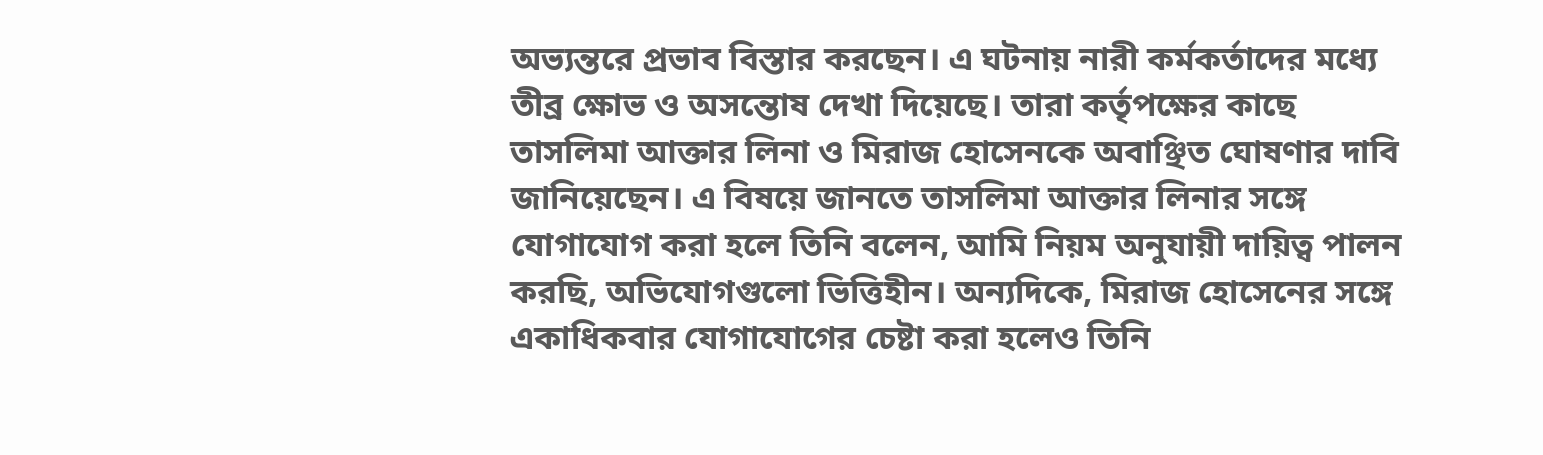অভ্যন্তরে প্রভাব বিস্তার করছেন। এ ঘটনায় নারী কর্মকর্তাদের মধ্যে তীব্র ক্ষোভ ও অসন্তোষ দেখা দিয়েছে। তারা কর্তৃপক্ষের কাছে তাসলিমা আক্তার লিনা ও মিরাজ হোসেনকে অবাঞ্ছিত ঘোষণার দাবি জানিয়েছেন। এ বিষয়ে জানতে তাসলিমা আক্তার লিনার সঙ্গে যোগাযোগ করা হলে তিনি বলেন, আমি নিয়ম অনুযায়ী দায়িত্ব পালন করছি, অভিযোগগুলো ভিত্তিহীন। অন্যদিকে, মিরাজ হোসেনের সঙ্গে একাধিকবার যোগাযোগের চেষ্টা করা হলেও তিনি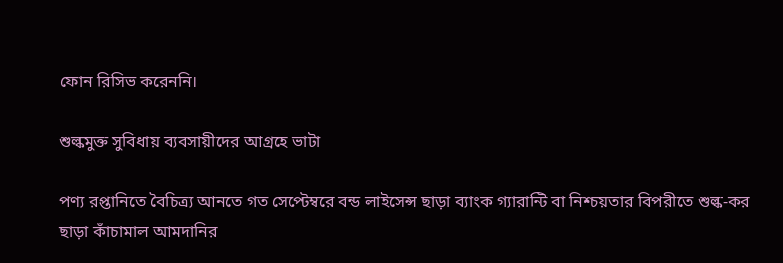ফোন রিসিভ করেননি।

শুল্কমুক্ত সুবিধায় ব্যবসায়ীদের আগ্রহে ভাটা

পণ্য রপ্তানিতে বৈচিত্র্য আনতে গত সেপ্টেম্বরে বন্ড লাইসেন্স ছাড়া ব্যাংক গ্যারান্টি বা নিশ্চয়তার বিপরীতে শুল্ক-কর ছাড়া কাঁচামাল আমদানির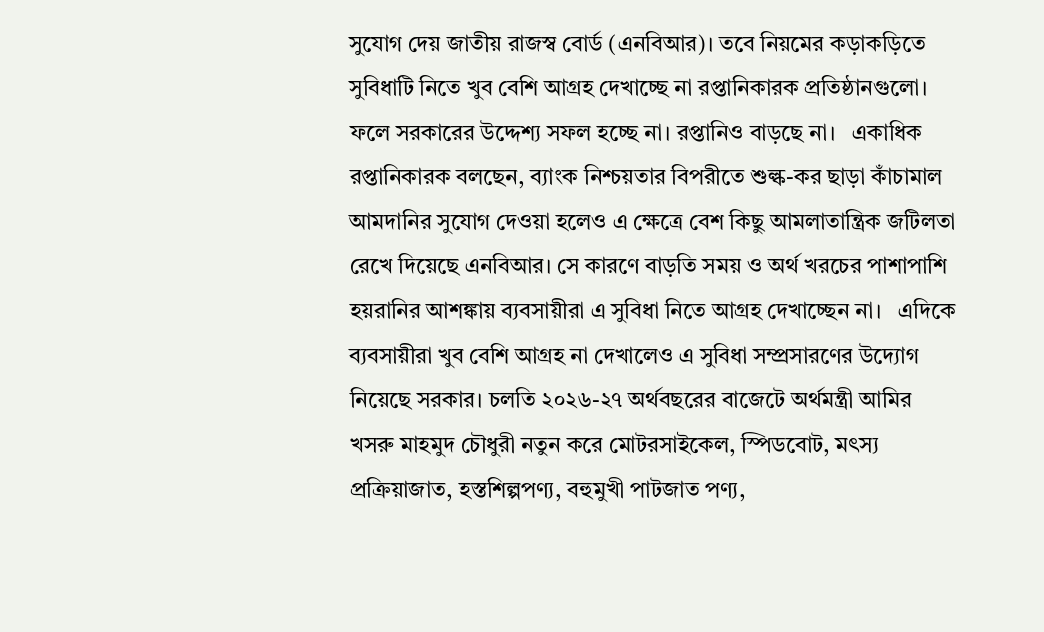সুযোগ দেয় জাতীয় রাজস্ব বোর্ড (এনবিআর)। তবে নিয়মের কড়াকড়িতে সুবিধাটি নিতে খুব বেশি আগ্রহ দেখাচ্ছে না রপ্তানিকারক প্রতিষ্ঠানগুলো। ফলে সরকারের উদ্দেশ্য সফল হচ্ছে না। রপ্তানিও বাড়ছে না।   একাধিক রপ্তানিকারক বলছেন, ব্যাংক নিশ্চয়তার বিপরীতে শুল্ক-কর ছাড়া কাঁচামাল আমদানির সুযোগ দেওয়া হলেও এ ক্ষেত্রে বেশ কিছু আমলাতান্ত্রিক জটিলতা রেখে দিয়েছে এনবিআর। সে কারণে বাড়তি সময় ও অর্থ খরচের পাশাপাশি হয়রানির আশঙ্কায় ব্যবসায়ীরা এ সুবিধা নিতে আগ্রহ দেখাচ্ছেন না।   এদিকে ব্যবসায়ীরা খুব বেশি আগ্রহ না দেখালেও এ সুবিধা সম্প্রসারণের উদ্যোগ নিয়েছে সরকার। চলতি ২০২৬-২৭ অর্থবছরের বাজেটে অর্থমন্ত্রী আমির খসরু মাহমুদ চৌধুরী নতুন করে মোটরসাইকেল, স্পিডবোট, মৎস্য প্রক্রিয়াজাত, হস্তশিল্পপণ্য, বহুমুখী পাটজাত পণ্য,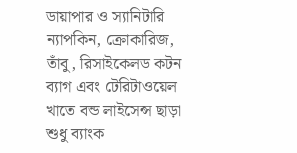ডায়াপার ও স্যানিটারি ন্যাপকিন, ক্রোকারিজ, তাঁবু, রিসাইকেলড কটন ব্যাগ এবং টেরিটাওয়েল খাতে বন্ড লাইসেন্স ছাড়া শুধু ব্যাংক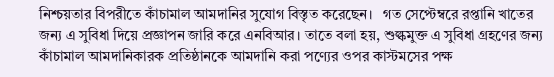নিশ্চয়তার বিপরীতে কাঁচামাল আমদানির সুযোগ বিস্তৃত করেছেন।   গত সেপ্টেম্বরে রপ্তানি খাতের জন্য এ সুবিধা দিয়ে প্রজ্ঞাপন জারি করে এনবিআর। তাতে বলা হয়, শুল্কমুক্ত এ সুবিধা গ্রহণের জন্য কাঁচামাল আমদানিকারক প্রতিষ্ঠানকে আমদানি করা পণ্যের ওপর কাস্টমসের পক্ষ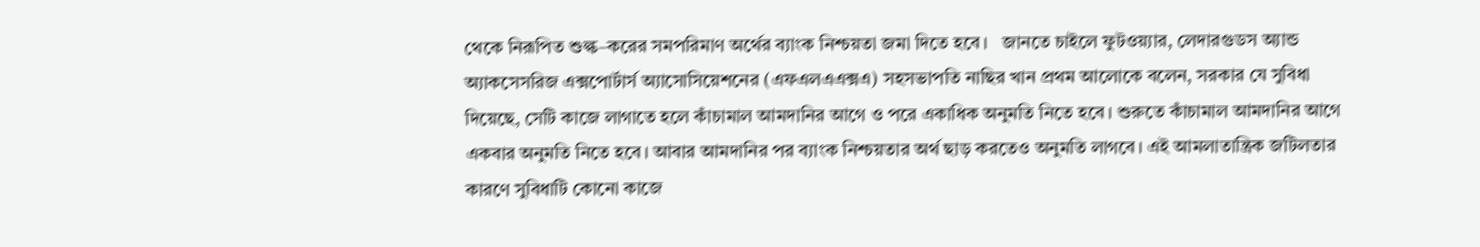থেকে নিরূপিত শুল্ক–করের সমপরিমাণ অর্থের ব্যাংক নিশ্চয়তা জমা দিতে হবে।   জানতে চাইলে ফুটওয়্যার, লেদারগুডস অ্যান্ড অ্যাকসেসরিজ এক্সপোর্টার্স অ্যাসোসিয়েশনের (এফএলএএক্সএ) সহসভাপতি নাছির খান প্রথম আলোকে বলেন, সরকার যে সুবিধা দিয়েছে, সেটি কাজে লাগাতে হলে কাঁচামাল আমদানির আগে ও পরে একাধিক অনুমতি নিতে হবে। শুরুতে কাঁচামাল আমদানির আগে একবার অনুমতি নিতে হবে। আবার আমদানির পর ব্যাংক নিশ্চয়তার অর্থ ছাড় করতেও অনুমতি লাগবে। এই আমলাতান্ত্রিক জটিলতার কারণে সুবিধাটি কোনো কাজে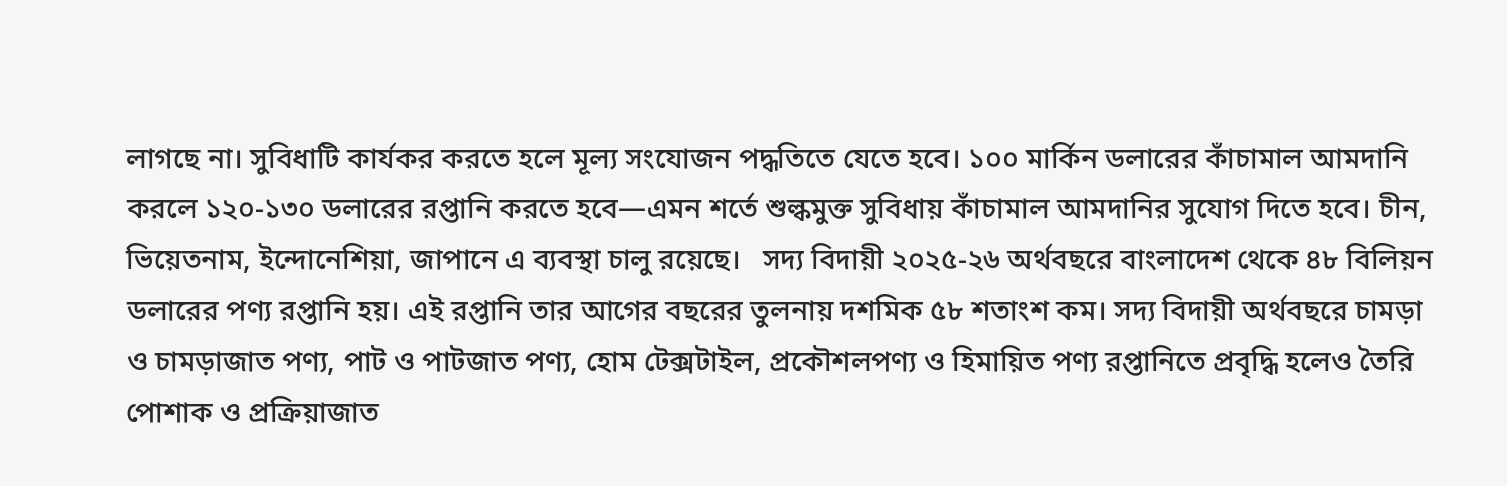লাগছে না। সুবিধাটি কার্যকর করতে হলে মূল্য সংযোজন পদ্ধতিতে যেতে হবে। ১০০ মার্কিন ডলারের কাঁচামাল আমদানি করলে ১২০-১৩০ ডলারের রপ্তানি করতে হবে—এমন শর্তে শুল্কমুক্ত সুবিধায় কাঁচামাল আমদানির সুযোগ দিতে হবে। চীন, ভিয়েতনাম, ইন্দোনেশিয়া, জাপানে এ ব্যবস্থা চালু রয়েছে।   সদ্য বিদায়ী ২০২৫-২৬ অর্থবছরে বাংলাদেশ থেকে ৪৮ বিলিয়ন ডলারের পণ্য রপ্তানি হয়। এই রপ্তানি তার আগের বছরের তুলনায় দশমিক ৫৮ শতাংশ কম। সদ্য বিদায়ী অর্থবছরে চামড়া ও চামড়াজাত পণ্য, পাট ও পাটজাত পণ্য, হোম টেক্সটাইল, প্রকৌশলপণ্য ও হিমায়িত পণ্য রপ্তানিতে প্রবৃদ্ধি হলেও তৈরি পোশাক ও প্রক্রিয়াজাত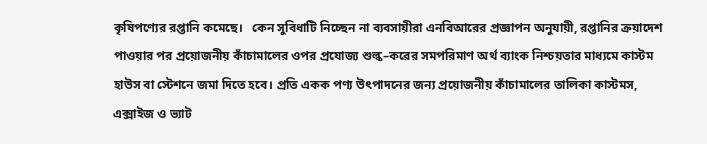কৃষিপণ্যের রপ্তানি কমেছে।   কেন সুবিধাটি নিচ্ছেন না ব্যবসায়ীরা এনবিআরের প্রজ্ঞাপন অনুযায়ী, রপ্তানির ক্রয়াদেশ পাওয়ার পর প্রয়োজনীয় কাঁচামালের ওপর প্রযোজ্য শুল্ক–করের সমপরিমাণ অর্থ ব্যাংক নিশ্চয়তার মাধ্যমে কাস্টম হাউস বা স্টেশনে জমা দিতে হবে। প্রতি একক পণ্য উৎপাদনের জন্য প্রয়োজনীয় কাঁচামালের তালিকা কাস্টমস, এক্সাইজ ও ভ্যাট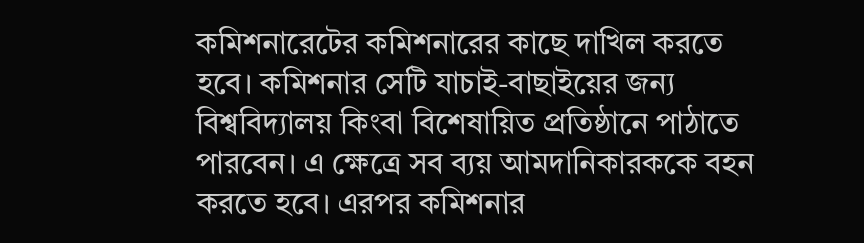কমিশনারেটের কমিশনারের কাছে দাখিল করতে হবে। কমিশনার সেটি যাচাই-বাছাইয়ের জন্য বিশ্ববিদ্যালয় কিংবা বিশেষায়িত প্রতিষ্ঠানে পাঠাতে পারবেন। এ ক্ষেত্রে সব ব্যয় আমদানিকারককে বহন করতে হবে। এরপর কমিশনার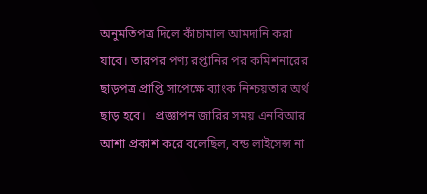অনুমতিপত্র দিলে কাঁচামাল আমদানি করা যাবে। তারপর পণ্য রপ্তানির পর কমিশনারের ছাড়পত্র প্রাপ্তি সাপেক্ষে ব্যাংক নিশ্চয়তার অর্থ ছাড় হবে।   প্রজ্ঞাপন জারির সময় এনবিআর আশা প্রকাশ করে বলেছিল, বন্ড লাইসেন্স না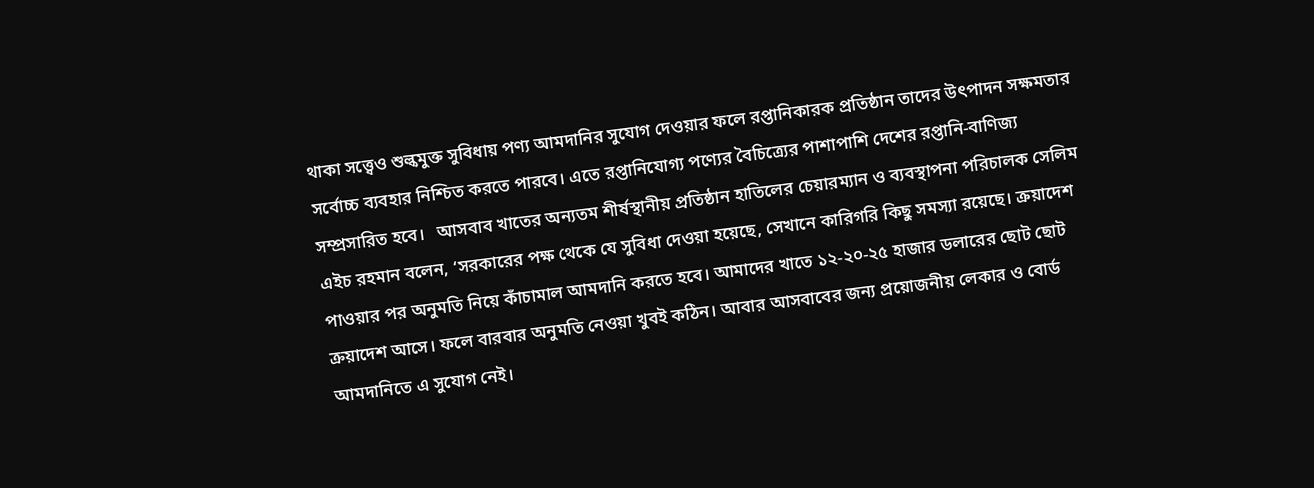থাকা সত্ত্বেও শুল্কমুক্ত সুবিধায় পণ্য আমদানির সুযোগ দেওয়ার ফলে রপ্তানিকারক প্রতিষ্ঠান তাদের উৎপাদন সক্ষমতার সর্বোচ্চ ব্যবহার নিশ্চিত করতে পারবে। এতে রপ্তানিযোগ্য পণ্যের বৈচিত্র্যের পাশাপাশি দেশের রপ্তানি-বাণিজ্য সম্প্রসারিত হবে।   আসবাব খাতের অন্যতম শীর্ষস্থানীয় প্রতিষ্ঠান হাতিলের চেয়ারম্যান ও ব্যবস্থাপনা পরিচালক সেলিম এইচ রহমান বলেন, ‘সরকারের পক্ষ থেকে যে সুবিধা দেওয়া হয়েছে, সেখানে কারিগরি কিছু সমস্যা রয়েছে। ক্রয়াদেশ পাওয়ার পর অনুমতি নিয়ে কাঁচামাল আমদানি করতে হবে। আমাদের খাতে ১২-২০-২৫ হাজার ডলারের ছোট ছোট ক্রয়াদেশ আসে। ফলে বারবার অনুমতি নেওয়া খুবই কঠিন। আবার আসবাবের জন্য প্রয়োজনীয় লেকার ও বোর্ড আমদানিতে এ সুযোগ নেই।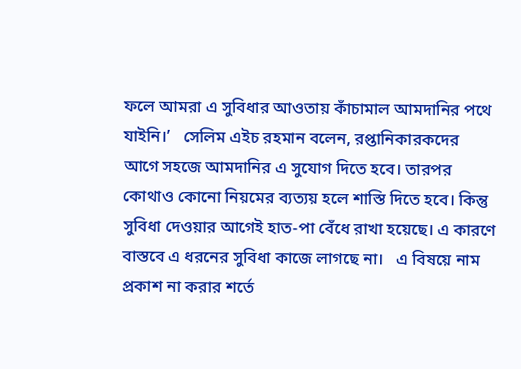ফলে আমরা এ সুবিধার আওতায় কাঁচামাল আমদানির পথে যাইনি।’   সেলিম এইচ রহমান বলেন, রপ্তানিকারকদের আগে সহজে আমদানির এ সুযোগ দিতে হবে। তারপর কোথাও কোনো নিয়মের ব্যত্যয় হলে শাস্তি দিতে হবে। কিন্তু সুবিধা দেওয়ার আগেই হাত-পা বেঁধে রাখা হয়েছে। এ কারণে বাস্তবে এ ধরনের সুবিধা কাজে লাগছে না।   এ বিষয়ে নাম প্রকাশ না করার শর্তে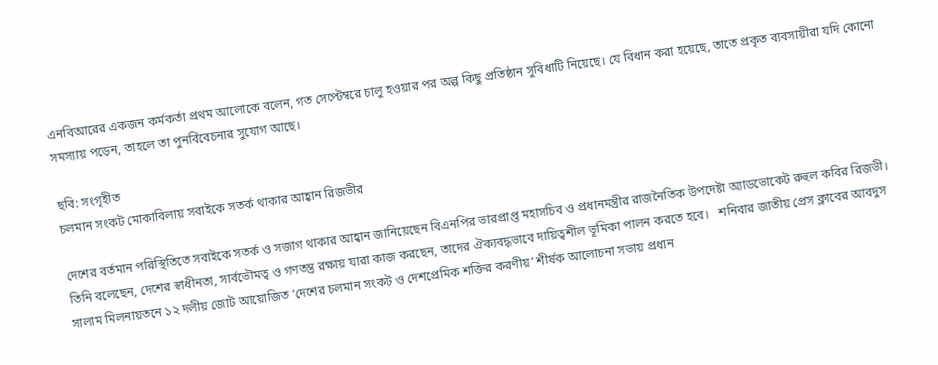এনবিআরের একজন কর্মকর্তা প্রথম আলোকে বলেন, গত সেপ্টেম্বরে চালু হওয়ার পর অল্প কিছু প্রতিষ্ঠান সুবিধাটি নিয়েছে। যে বিধান করা হয়েছে, তাতে প্রকৃত ব্যবসায়ীরা যদি কোনো সমস্যায় পড়েন, তাহলে তা পুনর্বিবেচনার সুযোগ আছে।

ছবি: সংগৃহীত
চলমান সংকট মোকাবিলায় সবাইকে সতর্ক থাকার আহ্বান রিজভীর

দেশের বর্তমান পরিস্থিতিতে সবাইকে সতর্ক ও সজাগ থাকার আহ্বান জানিয়েছেন বিএনপির ভারপ্রাপ্ত মহাসচিব ও প্রধানমন্ত্রীর রাজনৈতিক উপদেষ্টা অ্যাডভোকেট রুহুল কবির রিজভী।   তিনি বলেছেন, দেশের স্বাধীনতা, সার্বভৌমত্ব ও গণতন্ত্র রক্ষায় যারা কাজ করছেন, তাদের ঐক্যবদ্ধভাবে দায়িত্বশীল ভূমিকা পালন করতে হবে।   শনিবার জাতীয় প্রেস ক্লাবের আবদুস সালাম মিলনায়তনে ১২ দলীয় জোট আয়োজিত ‘দেশের চলমান সংকট ও দেশপ্রেমিক শক্তির করণীয়’ শীর্ষক আলোচনা সভায় প্রধান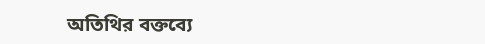অতিথির বক্তব্যে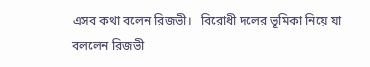এসব কথা বলেন রিজভী।   বিরোধী দলের ভূমিকা নিয়ে যা বললেন রিজভী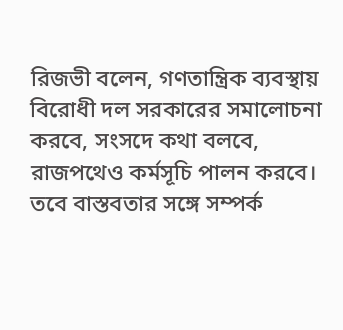রিজভী বলেন, গণতান্ত্রিক ব্যবস্থায় বিরোধী দল সরকারের সমালোচনা করবে, সংসদে কথা বলবে, রাজপথেও কর্মসূচি পালন করবে। তবে বাস্তবতার সঙ্গে সম্পর্ক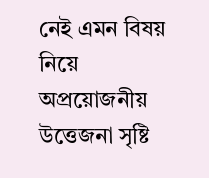নেই এমন বিষয় নিয়ে অপ্রয়োজনীয় উত্তেজনা সৃষ্টি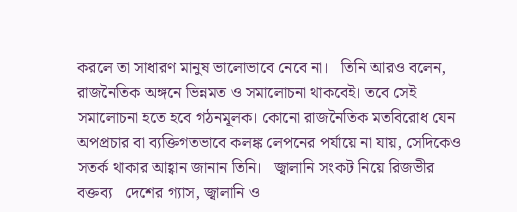করলে তা সাধারণ মানুষ ভালোভাবে নেবে না।   তিনি আরও বলেন, রাজনৈতিক অঙ্গনে ভিন্নমত ও সমালোচনা থাকবেই। তবে সেই সমালোচনা হতে হবে গঠনমূলক। কোনো রাজনৈতিক মতবিরোধ যেন অপপ্রচার বা ব্যক্তিগতভাবে কলঙ্ক লেপনের পর্যায়ে না যায়, সেদিকেও সতর্ক থাকার আহ্বান জানান তিনি।   জ্বালানি সংকট নিয়ে রিজভীর বক্তব্য   দেশের গ্যাস, জ্বালানি ও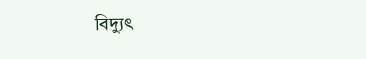বিদ্যুৎ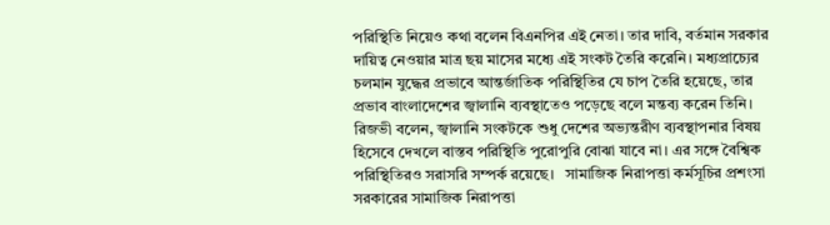পরিস্থিতি নিয়েও কথা বলেন বিএনপির এই নেতা। তার দাবি, বর্তমান সরকার দায়িত্ব নেওয়ার মাত্র ছয় মাসের মধ্যে এই সংকট তৈরি করেনি। মধ্যপ্রাচ্যের চলমান যুদ্ধের প্রভাবে আন্তর্জাতিক পরিস্থিতির যে চাপ তৈরি হয়েছে, তার প্রভাব বাংলাদেশের জ্বালানি ব্যবস্থাতেও পড়েছে বলে মন্তব্য করেন তিনি।   রিজভী বলেন, জ্বালানি সংকটকে শুধু দেশের অভ্যন্তরীণ ব্যবস্থাপনার বিষয় হিসেবে দেখলে বাস্তব পরিস্থিতি পুরোপুরি বোঝা যাবে না। এর সঙ্গে বৈশ্বিক পরিস্থিতিরও সরাসরি সম্পর্ক রয়েছে।   সামাজিক নিরাপত্তা কর্মসূচির প্রশংসা   সরকারের সামাজিক নিরাপত্তা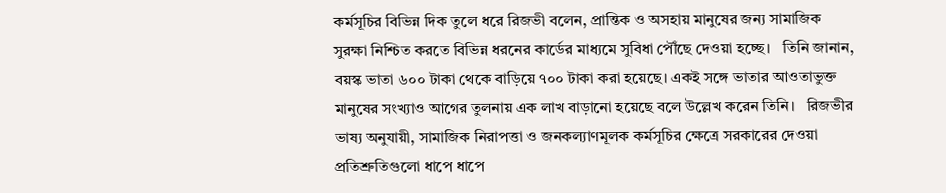কর্মসূচির বিভিন্ন দিক তুলে ধরে রিজভী বলেন, প্রান্তিক ও অসহায় মানুষের জন্য সামাজিক সুরক্ষা নিশ্চিত করতে বিভিন্ন ধরনের কার্ডের মাধ্যমে সুবিধা পৌঁছে দেওয়া হচ্ছে।   তিনি জানান, বয়স্ক ভাতা ৬০০ টাকা থেকে বাড়িয়ে ৭০০ টাকা করা হয়েছে। একই সঙ্গে ভাতার আওতাভুক্ত মানুষের সংখ্যাও আগের তুলনায় এক লাখ বাড়ানো হয়েছে বলে উল্লেখ করেন তিনি।   রিজভীর ভাষ্য অনুযায়ী, সামাজিক নিরাপত্তা ও জনকল্যাণমূলক কর্মসূচির ক্ষেত্রে সরকারের দেওয়া প্রতিশ্রুতিগুলো ধাপে ধাপে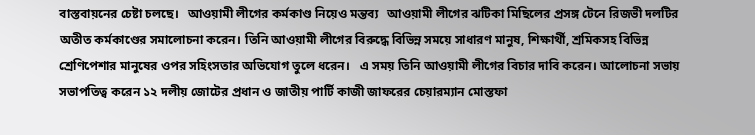বাস্তবায়নের চেষ্টা চলছে।   আওয়ামী লীগের কর্মকাণ্ড নিয়েও মন্তব্য   আওয়ামী লীগের ঝটিকা মিছিলের প্রসঙ্গ টেনে রিজভী দলটির অতীত কর্মকাণ্ডের সমালোচনা করেন। তিনি আওয়ামী লীগের বিরুদ্ধে বিভিন্ন সময়ে সাধারণ মানুষ, শিক্ষার্থী, শ্রমিকসহ বিভিন্ন শ্রেণিপেশার মানুষের ওপর সহিংসতার অভিযোগ তুলে ধরেন।   এ সময় তিনি আওয়ামী লীগের বিচার দাবি করেন। আলোচনা সভায় সভাপতিত্ব করেন ১২ দলীয় জোটের প্রধান ও জাতীয় পার্টি কাজী জাফরের চেয়ারম্যান মোস্তফা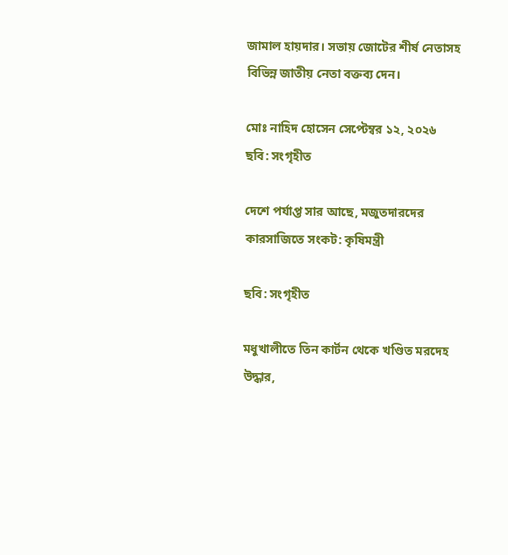জামাল হায়দার। সভায় জোটের শীর্ষ নেতাসহ বিভিন্ন জাতীয় নেতা বক্তব্য দেন।

মোঃ নাহিদ হোসেন সেপ্টেম্বর ১২, ২০২৬
ছবি: সংগৃহীত

দেশে পর্যাপ্ত সার আছে, মজুতদারদের কারসাজিতে সংকট: কৃষিমন্ত্রী

ছবি: সংগৃহীত

মধুখালীতে তিন কার্টন থেকে খণ্ডিত মরদেহ উদ্ধার,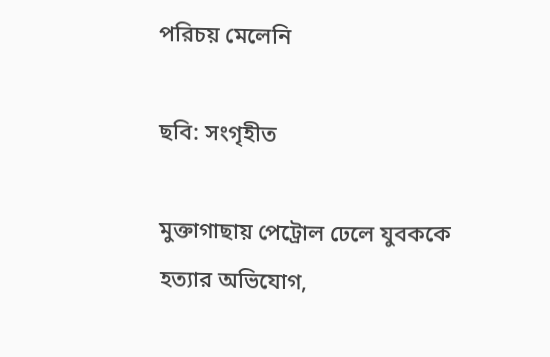পরিচয় মেলেনি

ছবি: সংগৃহীত

মুক্তাগাছায় পেট্রোল ঢেলে যুবককে হত্যার অভিযোগ,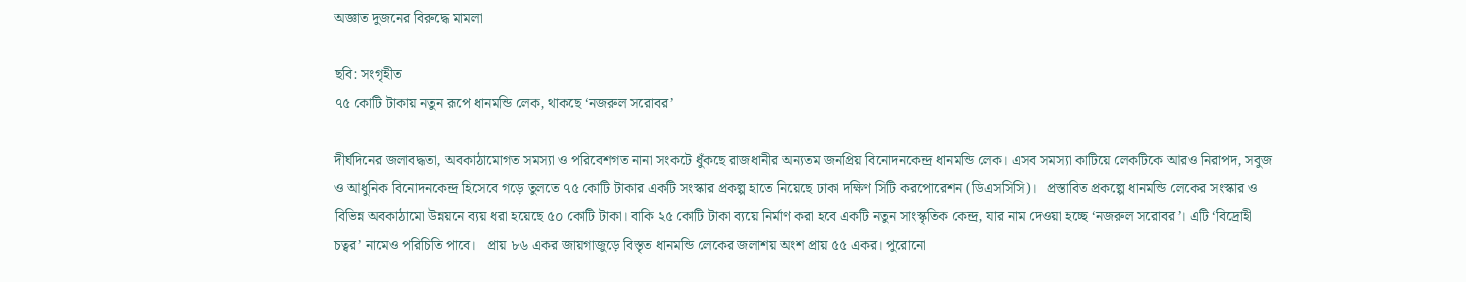অজ্ঞাত দুজনের বিরুদ্ধে মামলা

ছবি: সংগৃহীত
৭৫ কোটি টাকায় নতুন রূপে ধানমন্ডি লেক, থাকছে ‘নজরুল সরোবর’

দীর্ঘদিনের জলাবদ্ধতা, অবকাঠামোগত সমস্যা ও পরিবেশগত নানা সংকটে ধুঁকছে রাজধানীর অন্যতম জনপ্রিয় বিনোদনকেন্দ্র ধানমন্ডি লেক। এসব সমস্যা কাটিয়ে লেকটিকে আরও নিরাপদ, সবুজ ও আধুনিক বিনোদনকেন্দ্র হিসেবে গড়ে তুলতে ৭৫ কোটি টাকার একটি সংস্কার প্রকল্প হাতে নিয়েছে ঢাকা দক্ষিণ সিটি করপোরেশন (ডিএসসিসি)।   প্রস্তাবিত প্রকল্পে ধানমন্ডি লেকের সংস্কার ও বিভিন্ন অবকাঠামো উন্নয়নে ব্যয় ধরা হয়েছে ৫০ কোটি টাকা। বাকি ২৫ কোটি টাকা ব্যয়ে নির্মাণ করা হবে একটি নতুন সাংস্কৃতিক কেন্দ্র, যার নাম দেওয়া হচ্ছে ‘নজরুল সরোবর’। এটি ‘বিদ্রোহী চত্বর’ নামেও পরিচিতি পাবে।   প্রায় ৮৬ একর জায়গাজুড়ে বিস্তৃত ধানমন্ডি লেকের জলাশয় অংশ প্রায় ৫৫ একর। পুরোনো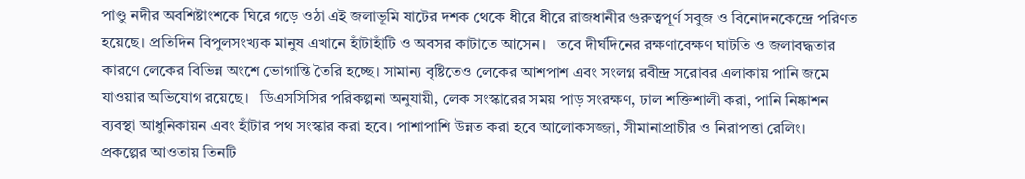পাণ্ডু নদীর অবশিষ্টাংশকে ঘিরে গড়ে ওঠা এই জলাভূমি ষাটের দশক থেকে ধীরে ধীরে রাজধানীর গুরুত্বপূর্ণ সবুজ ও বিনোদনকেন্দ্রে পরিণত হয়েছে। প্রতিদিন বিপুলসংখ্যক মানুষ এখানে হাঁটাহাঁটি ও অবসর কাটাতে আসেন।   তবে দীর্ঘদিনের রক্ষণাবেক্ষণ ঘাটতি ও জলাবদ্ধতার কারণে লেকের বিভিন্ন অংশে ভোগান্তি তৈরি হচ্ছে। সামান্য বৃষ্টিতেও লেকের আশপাশ এবং সংলগ্ন রবীন্দ্র সরোবর এলাকায় পানি জমে যাওয়ার অভিযোগ রয়েছে।   ডিএসসিসির পরিকল্পনা অনুযায়ী, লেক সংস্কারের সময় পাড় সংরক্ষণ, ঢাল শক্তিশালী করা, পানি নিষ্কাশন ব্যবস্থা আধুনিকায়ন এবং হাঁটার পথ সংস্কার করা হবে। পাশাপাশি উন্নত করা হবে আলোকসজ্জা, সীমানাপ্রাচীর ও নিরাপত্তা রেলিং।   প্রকল্পের আওতায় তিনটি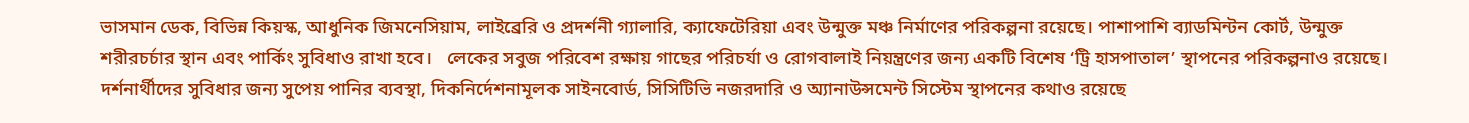ভাসমান ডেক, বিভিন্ন কিয়স্ক, আধুনিক জিমনেসিয়াম, লাইব্রেরি ও প্রদর্শনী গ্যালারি, ক্যাফেটেরিয়া এবং উন্মুক্ত মঞ্চ নির্মাণের পরিকল্পনা রয়েছে। পাশাপাশি ব্যাডমিন্টন কোর্ট, উন্মুক্ত শরীরচর্চার স্থান এবং পার্কিং সুবিধাও রাখা হবে।   লেকের সবুজ পরিবেশ রক্ষায় গাছের পরিচর্যা ও রোগবালাই নিয়ন্ত্রণের জন্য একটি বিশেষ ‘ট্রি হাসপাতাল’ স্থাপনের পরিকল্পনাও রয়েছে। দর্শনার্থীদের সুবিধার জন্য সুপেয় পানির ব্যবস্থা, দিকনির্দেশনামূলক সাইনবোর্ড, সিসিটিভি নজরদারি ও অ্যানাউন্সমেন্ট সিস্টেম স্থাপনের কথাও রয়েছে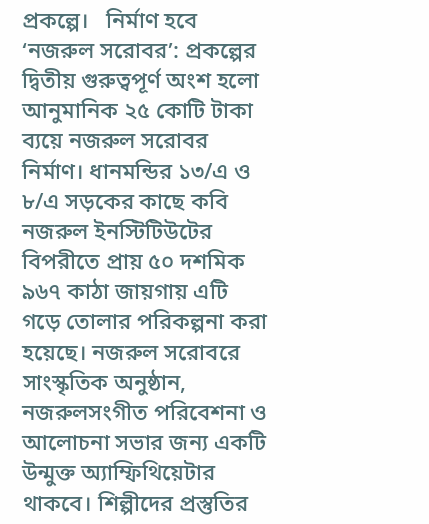প্রকল্পে।   নির্মাণ হবে ‘নজরুল সরোবর’: প্রকল্পের দ্বিতীয় গুরুত্বপূর্ণ অংশ হলো আনুমানিক ২৫ কোটি টাকা ব্যয়ে নজরুল সরোবর নির্মাণ। ধানমন্ডির ১৩/এ ও ৮/এ সড়কের কাছে কবি নজরুল ইনস্টিটিউটের বিপরীতে প্রায় ৫০ দশমিক ৯৬৭ কাঠা জায়গায় এটি গড়ে তোলার পরিকল্পনা করা হয়েছে। নজরুল সরোবরে সাংস্কৃতিক অনুষ্ঠান, নজরুলসংগীত পরিবেশনা ও আলোচনা সভার জন্য একটি উন্মুক্ত অ্যাম্ফিথিয়েটার থাকবে। শিল্পীদের প্রস্তুতির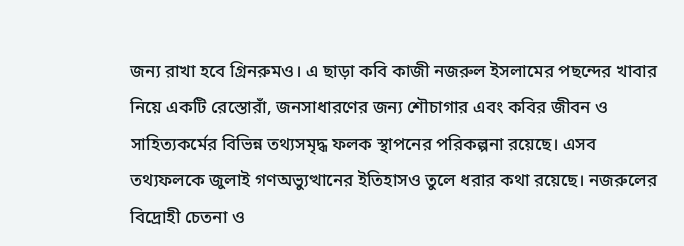জন্য রাখা হবে গ্রিনরুমও। এ ছাড়া কবি কাজী নজরুল ইসলামের পছন্দের খাবার নিয়ে একটি রেস্তোরাঁ, জনসাধারণের জন্য শৌচাগার এবং কবির জীবন ও সাহিত্যকর্মের বিভিন্ন তথ্যসমৃদ্ধ ফলক স্থাপনের পরিকল্পনা রয়েছে। এসব তথ্যফলকে জুলাই গণঅভ্যুত্থানের ইতিহাসও তুলে ধরার কথা রয়েছে। নজরুলের বিদ্রোহী চেতনা ও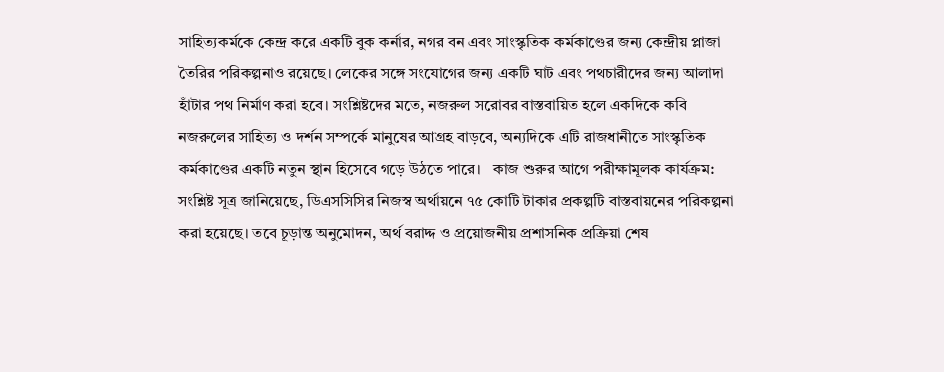সাহিত্যকর্মকে কেন্দ্র করে একটি বুক কর্নার, নগর বন এবং সাংস্কৃতিক কর্মকাণ্ডের জন্য কেন্দ্রীয় প্লাজা তৈরির পরিকল্পনাও রয়েছে। লেকের সঙ্গে সংযোগের জন্য একটি ঘাট এবং পথচারীদের জন্য আলাদা হাঁটার পথ নির্মাণ করা হবে। সংশ্লিষ্টদের মতে, নজরুল সরোবর বাস্তবায়িত হলে একদিকে কবি নজরুলের সাহিত্য ও দর্শন সম্পর্কে মানুষের আগ্রহ বাড়বে, অন্যদিকে এটি রাজধানীতে সাংস্কৃতিক কর্মকাণ্ডের একটি নতুন স্থান হিসেবে গড়ে উঠতে পারে।   কাজ শুরুর আগে পরীক্ষামূলক কার্যক্রম: সংশ্লিষ্ট সূত্র জানিয়েছে, ডিএসসিসির নিজস্ব অর্থায়নে ৭৫ কোটি টাকার প্রকল্পটি বাস্তবায়নের পরিকল্পনা করা হয়েছে। তবে চূড়ান্ত অনুমোদন, অর্থ বরাদ্দ ও প্রয়োজনীয় প্রশাসনিক প্রক্রিয়া শেষ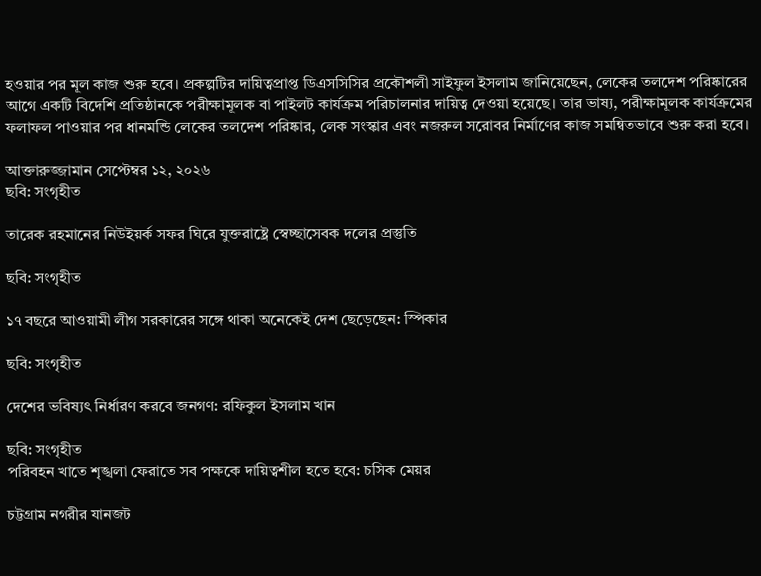হওয়ার পর মূল কাজ শুরু হবে। প্রকল্পটির দায়িত্বপ্রাপ্ত ডিএসসিসির প্রকৌশলী সাইফুল ইসলাম জানিয়েছেন, লেকের তলদেশ পরিষ্কারের আগে একটি বিদেশি প্রতিষ্ঠানকে পরীক্ষামূলক বা পাইলট কার্যক্রম পরিচালনার দায়িত্ব দেওয়া হয়েছে। তার ভাষ্য, পরীক্ষামূলক কার্যক্রমের ফলাফল পাওয়ার পর ধানমন্ডি লেকের তলদেশ পরিষ্কার, লেক সংস্কার এবং নজরুল সরোবর নির্মাণের কাজ সমন্বিতভাবে শুরু করা হবে।

আক্তারুজ্জামান সেপ্টেম্বর ১২, ২০২৬
ছবি: সংগৃহীত

তারেক রহমানের নিউইয়র্ক সফর ঘিরে যুক্তরাষ্ট্রে স্বেচ্ছাসেবক দলের প্রস্তুতি

ছবি: সংগৃহীত

১৭ বছরে আওয়ামী লীগ সরকারের সঙ্গে থাকা অনেকেই দেশ ছেড়েছেন: স্পিকার

ছবি: সংগৃহীত

দেশের ভবিষ্যৎ নির্ধারণ করবে জনগণ: রফিকুল ইসলাম খান

ছবি: সংগৃহীত
পরিবহন খাতে শৃঙ্খলা ফেরাতে সব পক্ষকে দায়িত্বশীল হতে হবে: চসিক মেয়র

চট্টগ্রাম নগরীর যানজট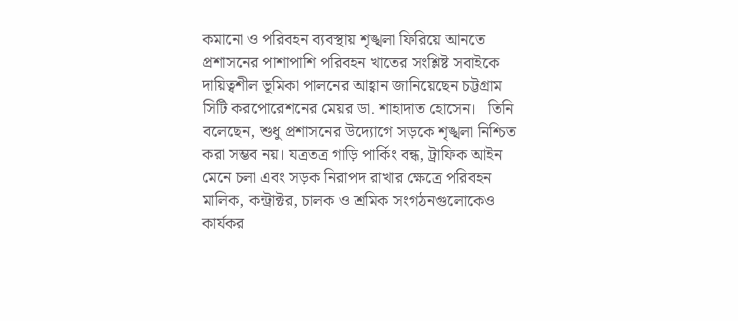কমানো ও পরিবহন ব্যবস্থায় শৃঙ্খলা ফিরিয়ে আনতে প্রশাসনের পাশাপাশি পরিবহন খাতের সংশ্লিষ্ট সবাইকে দায়িত্বশীল ভূমিকা পালনের আহ্বান জানিয়েছেন চট্টগ্রাম সিটি করপোরেশনের মেয়র ডা. শাহাদাত হোসেন।   তিনি বলেছেন, শুধু প্রশাসনের উদ্যোগে সড়কে শৃঙ্খলা নিশ্চিত করা সম্ভব নয়। যত্রতত্র গাড়ি পার্কিং বন্ধ, ট্রাফিক আইন মেনে চলা এবং সড়ক নিরাপদ রাখার ক্ষেত্রে পরিবহন মালিক, কন্ট্রাক্টর, চালক ও শ্রমিক সংগঠনগুলোকেও কার্যকর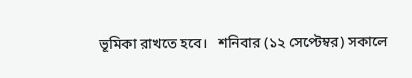ভূমিকা রাখতে হবে।   শনিবার (১২ সেপ্টেম্বর) সকালে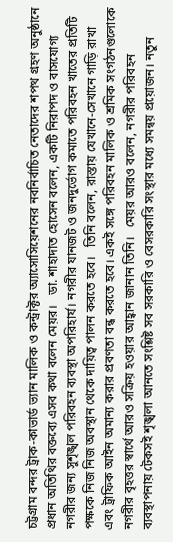চট্টগ্রাম বন্দর ট্রাক-কাভার্ড ভ্যান মালিক ও কন্ট্রাক্টর অ্যাসোসিয়েশনের নবনির্বাচিত নেতাদের শপথ গ্রহণ অনুষ্ঠানে প্রধান অতিথির বক্তব্যে এসব কথা বলেন মেয়র।   ডা. শাহাদাত হোসেন বলেন, একটি নিরাপদ ও বাসযোগ্য নগরীর জন্য সুশৃঙ্খল পরিবহন ব্যবস্থা অপরিহার্য। নগরীর যানজট ও জনদুর্ভোগ কমাতে পরিবহন খাতের প্রতিটি পক্ষকে নিজ নিজ অবস্থান থেকে দায়িত্ব পালন করতে হবে।   তিনি বলেন, রাস্তায় যেখানে-সেখানে গাড়ি রাখা এবং ট্রাফিক আইন অমান্য করার প্রবণতা বন্ধ করতে হবে। একই সঙ্গে পরিবহন মালিক ও শ্রমিক সংগঠনগুলোকে নগরীর বৃহত্তর স্বার্থে আরও সক্রিয় হওয়ার আহ্বান জানান তিনি।   মেয়র আরও বলেন, নগরীর পরিবহন ব্যবস্থাপনায় টেকসই শৃঙ্খলা আনতে সংশ্লিষ্ট সব সরকারি ও বেসরকারি সংস্থার মধ্যে সমন্বয় প্রয়োজন। নতুন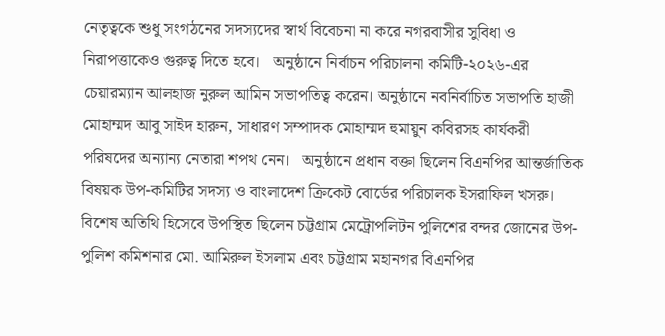নেতৃত্বকে শুধু সংগঠনের সদস্যদের স্বার্থ বিবেচনা না করে নগরবাসীর সুবিধা ও নিরাপত্তাকেও গুরুত্ব দিতে হবে।   অনুষ্ঠানে নির্বাচন পরিচালনা কমিটি-২০২৬-এর চেয়ারম্যান আলহাজ নুরুল আমিন সভাপতিত্ব করেন। অনুষ্ঠানে নবনির্বাচিত সভাপতি হাজী মোহাম্মদ আবু সাইদ হারুন, সাধারণ সম্পাদক মোহাম্মদ হুমায়ুন কবিরসহ কার্যকরী পরিষদের অন্যান্য নেতারা শপথ নেন।   অনুষ্ঠানে প্রধান বক্তা ছিলেন বিএনপির আন্তর্জাতিক বিষয়ক উপ-কমিটির সদস্য ও বাংলাদেশ ক্রিকেট বোর্ডের পরিচালক ইসরাফিল খসরু। বিশেষ অতিথি হিসেবে উপস্থিত ছিলেন চট্টগ্রাম মেট্রোপলিটন পুলিশের বন্দর জোনের উপ-পুলিশ কমিশনার মো. আমিরুল ইসলাম এবং চট্টগ্রাম মহানগর বিএনপির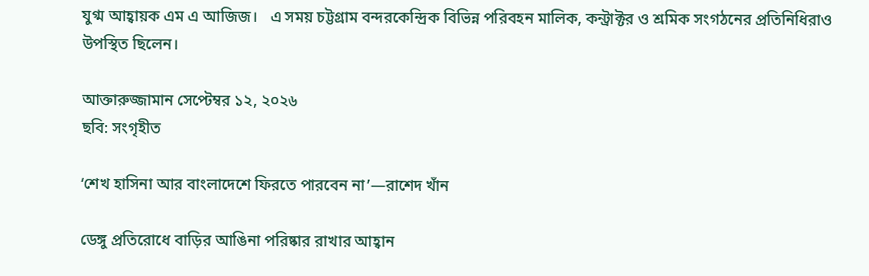যুগ্ম আহ্বায়ক এম এ আজিজ।   এ সময় চট্টগ্রাম বন্দরকেন্দ্রিক বিভিন্ন পরিবহন মালিক, কন্ট্রাক্টর ও শ্রমিক সংগঠনের প্রতিনিধিরাও উপস্থিত ছিলেন।

আক্তারুজ্জামান সেপ্টেম্বর ১২, ২০২৬
ছবি: সংগৃহীত

‘শেখ হাসিনা আর বাংলাদেশে ফিরতে পারবেন না’—রাশেদ খাঁন

ডেঙ্গু প্রতিরোধে বাড়ির আঙিনা পরিষ্কার রাখার আহ্বান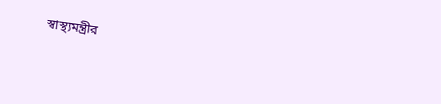স্বাস্থ্যমন্ত্রীর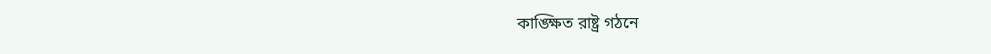কাঙ্ক্ষিত রাষ্ট্র গঠনে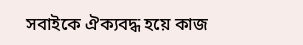সবাইকে ঐক্যবদ্ধ হয়ে কাজ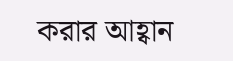করার আহ্বান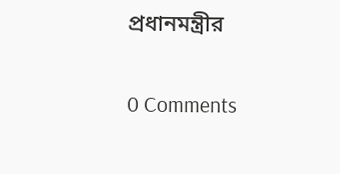প্রধানমন্ত্রীর

0 Comments